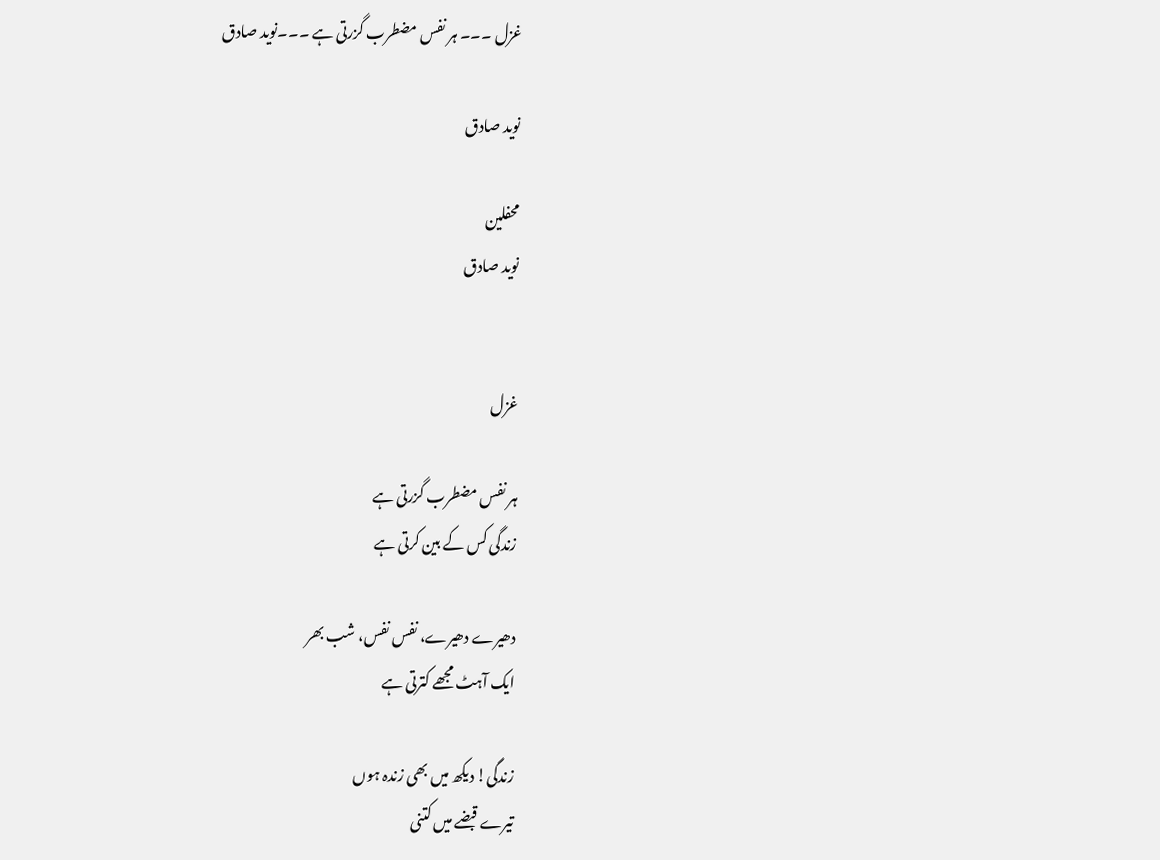غزل ۔۔۔ ہر نفس مضطرب گزرتی ہے ۔۔۔نوید صادق

نوید صادق

محفلین
نوید صادق


غزل

ہر نفس مضطرب گزرتی ہے
زندگی کس کے بین کرتی ہے

دھیرے دھیرے، نفس نفس، شب بھر
ایک آہٹ مجھے کترتی ہے

زندگی! دیکھ میں بھی زندہ ہوں
تیرے قبضے میں کتنی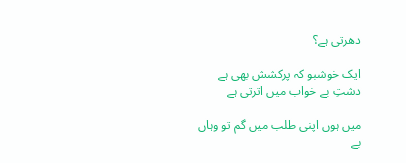دھرتی ہے؟

ایک خوشبو کہ پرکشش بھی ہے
دشتِ بے خواب میں اترتی ہے

میں ہوں اپنی طلب میں گم تو وہاں
بے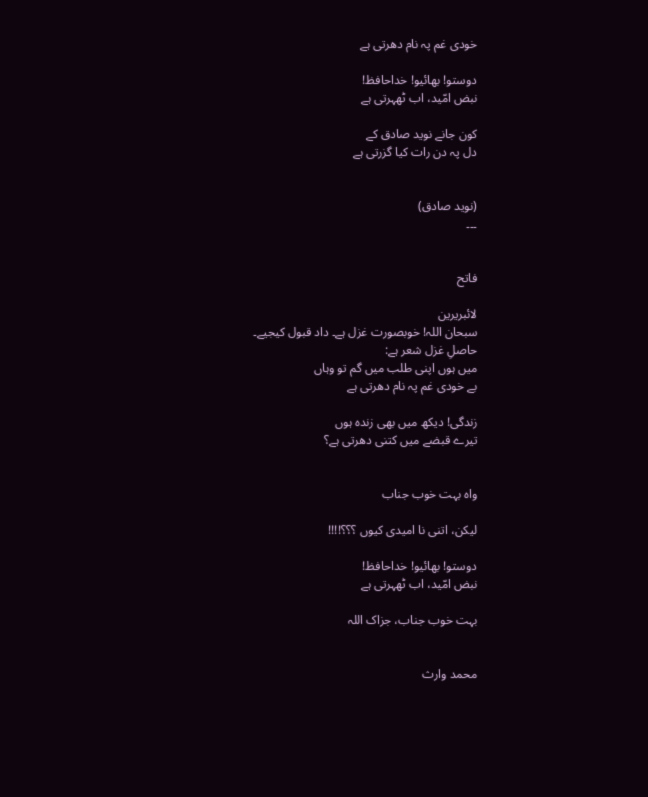خودی غم پہ نام دھرتی ہے

دوستو! بھائیو! خداحافظ!
نبض امّید، اب ٹھہرتی ہے

کون جانے نوید صادق کے
دل پہ دن رات کیا گزرتی ہے


(نوید صادق)
۔۔۔


فاتح

لائبریرین
سبحان اللہ! خوبصورت غزل ہے۔ داد قبول کیجیے۔
حاصلِ غزل شعر ہے:
میں ہوں اپنی طلب میں گم تو وہاں
بے خودی غم پہ نام دھرتی ہے

زندگی! دیکھ میں بھی زندہ ہوں
تیرے قبضے میں کتنی دھرتی ہے؟


واہ بہت خوب جناب

لیکن، اتنی نا امیدی کیوں ؟؟؟!!!!

دوستو! بھائیو! خداحافظ!
نبض امّید، اب ٹھہرتی ہے

بہت خوب جناب، جزاک اللہ


محمد وارث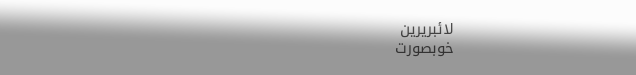لائبریرین
خوبصورت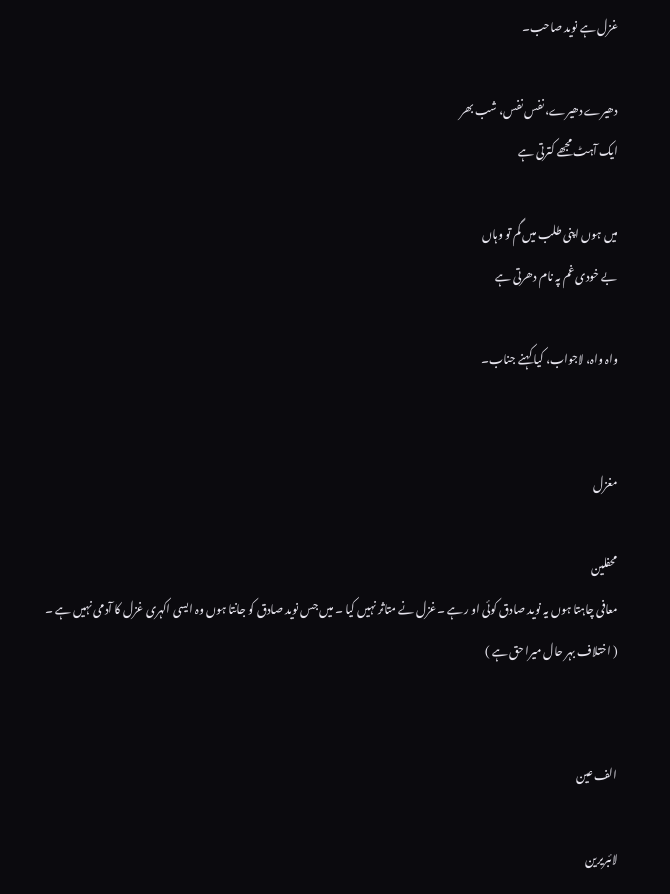غزل ہے نوید صاحب۔

دھیرے دھیرے، نفس نفس، شب بھر
ایک آہٹ مجھے کترتی ہے

میں ہوں اپنی طلب میں گم تو وہاں
بے خودی غم پہ نام دھرتی ہے

واہ واہ، لاجواب، کیا کہنے جناب۔


مغزل

محفلین
معافی چاہتا ہوں یہ نوید صادق کوئی او ر ہے ۔غزل نے متاثر نہیں کیا ۔ میں جس نوید صادق کو جانتا ہوں وہ ایسی اکہری غزل کا آدمی نہیں ہے ۔
( اختلاف بہر حال میرا حق ہے )


الف عین

لائبریرین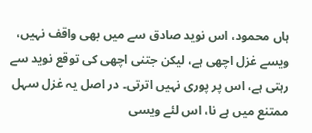ہاں محمود، اس نوید صادق سے میں بھی واقف نہیں، ویسے غزل اچھی ہے، لیکن جتنی اچھی کی توقع نوید سے رہتی ہے، اس پر پوری نہیں اترتی۔ در اصل یہ غزل سہل ممتنع میں ہے نا، اس لئے ویسی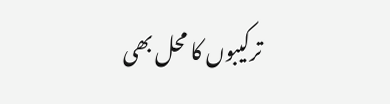ترکیبوں کا محل بھی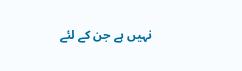نہیں ہے جن کے لئے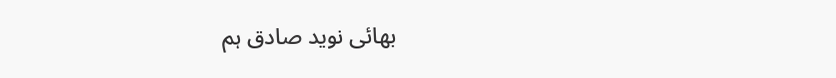بھائی نوید صادق ہم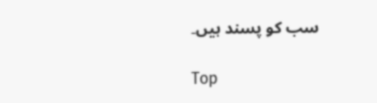سب کو پسند ہیں۔

Top